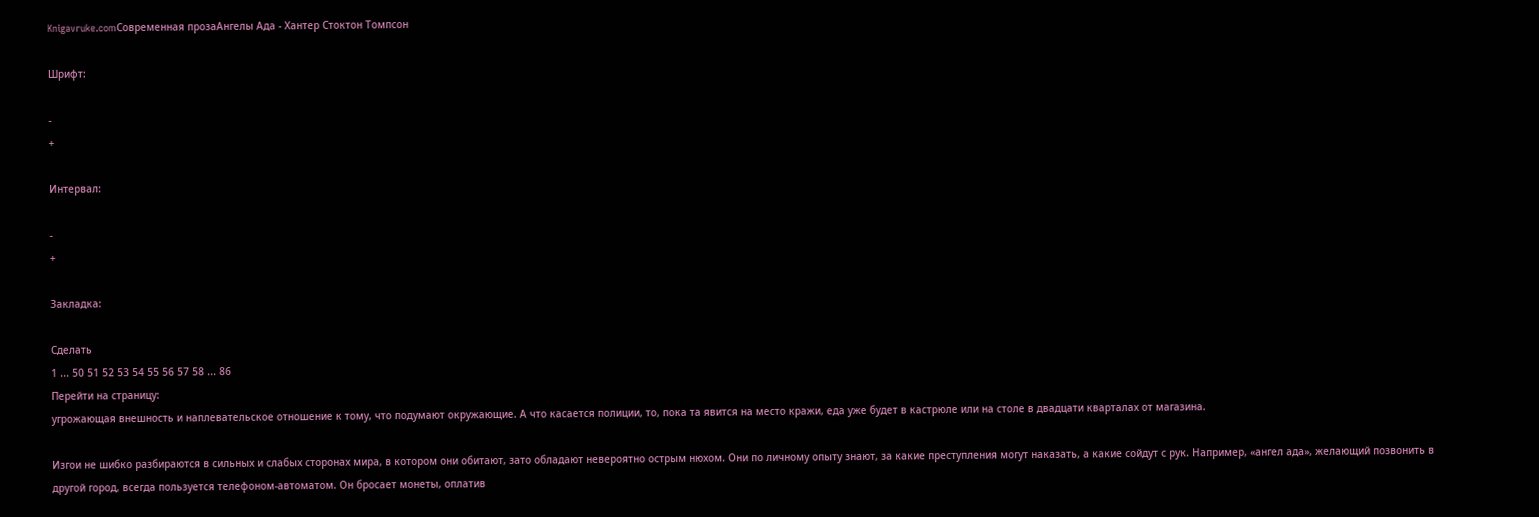Knigavruke.comСовременная прозаАнгелы Ада - Хантер Стоктон Томпсон

Шрифт:

-
+

Интервал:

-
+

Закладка:

Сделать
1 ... 50 51 52 53 54 55 56 57 58 ... 86
Перейти на страницу:
угрожающая внешность и наплевательское отношение к тому, что подумают окружающие. А что касается полиции, то, пока та явится на место кражи, еда уже будет в кастрюле или на столе в двадцати кварталах от магазина.

Изгои не шибко разбираются в сильных и слабых сторонах мира, в котором они обитают, зато обладают невероятно острым нюхом. Они по личному опыту знают, за какие преступления могут наказать, а какие сойдут с рук. Например, «ангел ада», желающий позвонить в другой город, всегда пользуется телефоном-автоматом. Он бросает монеты, оплатив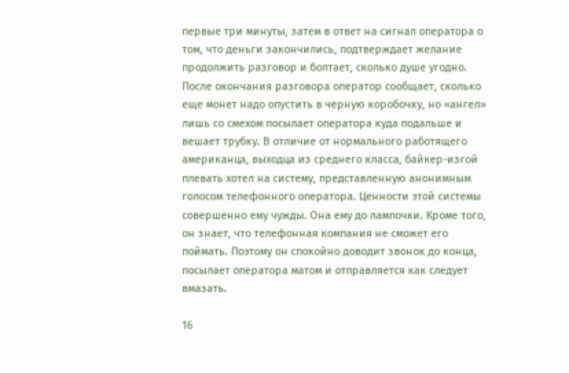первые три минуты, затем в ответ на сигнал оператора о том, что деньги закончились, подтверждает желание продолжить разговор и болтает, сколько душе угодно. После окончания разговора оператор сообщает, сколько еще монет надо опустить в черную коробочку, но «ангел» лишь со смехом посылает оператора куда подальше и вешает трубку. В отличие от нормального работящего американца, выходца из среднего класса, байкер-изгой плевать хотел на систему, представленную анонимным голосом телефонного оператора. Ценности этой системы совершенно ему чужды. Она ему до лампочки. Кроме того, он знает, что телефонная компания не сможет его поймать. Поэтому он спокойно доводит звонок до конца, посылает оператора матом и отправляется как следует вмазать.

16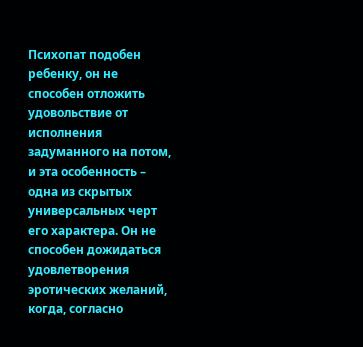Психопат подобен ребенку, он не способен отложить удовольствие от исполнения задуманного на потом, и эта особенность – одна из скрытых универсальных черт его характера. Он не способен дожидаться удовлетворения эротических желаний, когда, согласно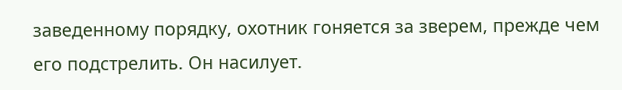заведенному порядку, охотник гоняется за зверем, прежде чем его подстрелить. Он насилует.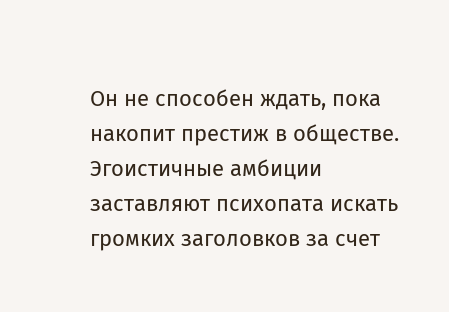Он не способен ждать, пока накопит престиж в обществе. Эгоистичные амбиции заставляют психопата искать громких заголовков за счет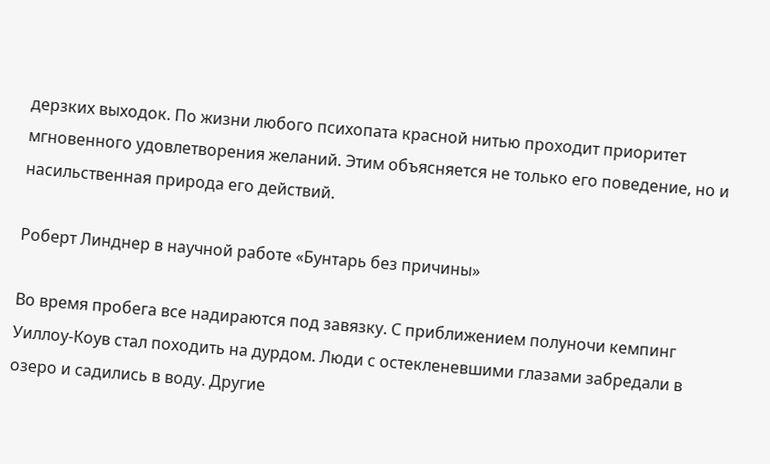дерзких выходок. По жизни любого психопата красной нитью проходит приоритет мгновенного удовлетворения желаний. Этим объясняется не только его поведение, но и насильственная природа его действий.

Роберт Линднер в научной работе «Бунтарь без причины»

Во время пробега все надираются под завязку. С приближением полуночи кемпинг Уиллоу-Коув стал походить на дурдом. Люди с остекленевшими глазами забредали в озеро и садились в воду. Другие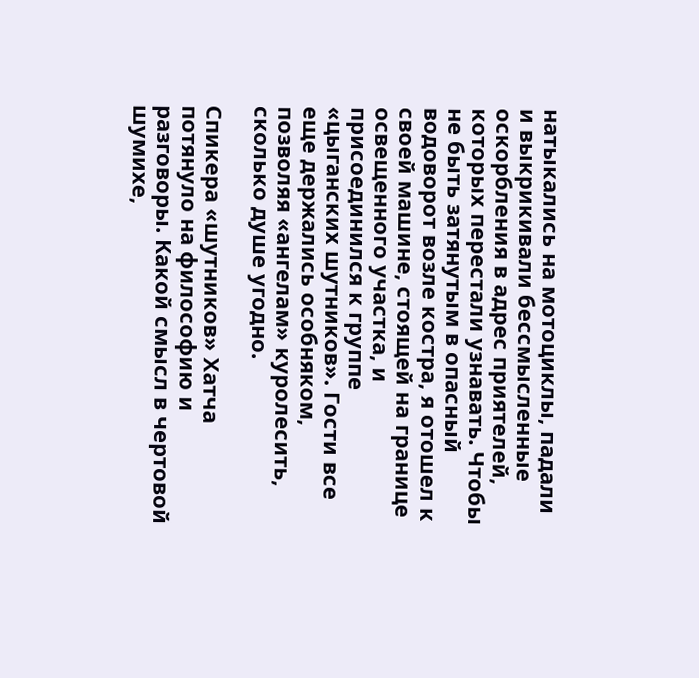натыкались на мотоциклы, падали и выкрикивали бессмысленные оскорбления в адрес приятелей, которых перестали узнавать. Чтобы не быть затянутым в опасный водоворот возле костра, я отошел к своей машине, стоящей на границе освещенного участка, и присоединился к группе «цыганских шутников». Гости все еще держались особняком, позволяя «ангелам» куролесить, сколько душе угодно.

Спикера «шутников» Хатча потянуло на философию и разговоры. Какой смысл в чертовой шумихе,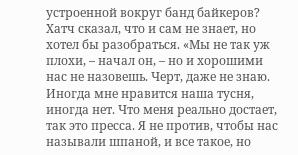устроенной вокруг банд байкеров? Хатч сказал, что и сам не знает, но хотел бы разобраться. «Мы не так уж плохи, – начал он, – но и хорошими нас не назовешь. Черт, даже не знаю. Иногда мне нравится наша тусня, иногда нет. Что меня реально достает, так это пресса. Я не против, чтобы нас называли шпаной, и все такое, но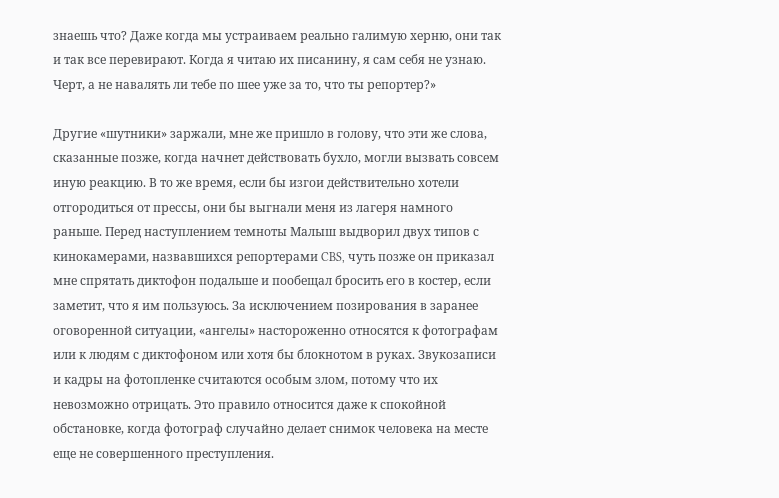знаешь что? Даже когда мы устраиваем реально галимую херню, они так и так все перевирают. Когда я читаю их писанину, я сам себя не узнаю. Черт, а не навалять ли тебе по шее уже за то, что ты репортер?»

Другие «шутники» заржали, мне же пришло в голову, что эти же слова, сказанные позже, когда начнет действовать бухло, могли вызвать совсем иную реакцию. В то же время, если бы изгои действительно хотели отгородиться от прессы, они бы выгнали меня из лагеря намного раньше. Перед наступлением темноты Малыш выдворил двух типов с кинокамерами, назвавшихся репортерами CBS, чуть позже он приказал мне спрятать диктофон подальше и пообещал бросить его в костер, если заметит, что я им пользуюсь. За исключением позирования в заранее оговоренной ситуации, «ангелы» настороженно относятся к фотографам или к людям с диктофоном или хотя бы блокнотом в руках. Звукозаписи и кадры на фотопленке считаются особым злом, потому что их невозможно отрицать. Это правило относится даже к спокойной обстановке, когда фотограф случайно делает снимок человека на месте еще не совершенного преступления.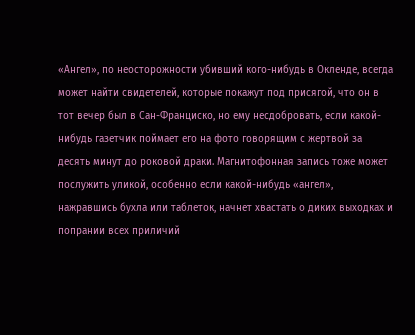«Ангел», по неосторожности убивший кого-нибудь в Окленде, всегда может найти свидетелей, которые покажут под присягой, что он в тот вечер был в Сан-Франциско, но ему несдобровать, если какой-нибудь газетчик поймает его на фото говорящим с жертвой за десять минут до роковой драки. Магнитофонная запись тоже может послужить уликой, особенно если какой-нибудь «ангел», нажравшись бухла или таблеток, начнет хвастать о диких выходках и попрании всех приличий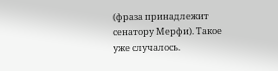(фраза принадлежит сенатору Мерфи). Такое уже случалось.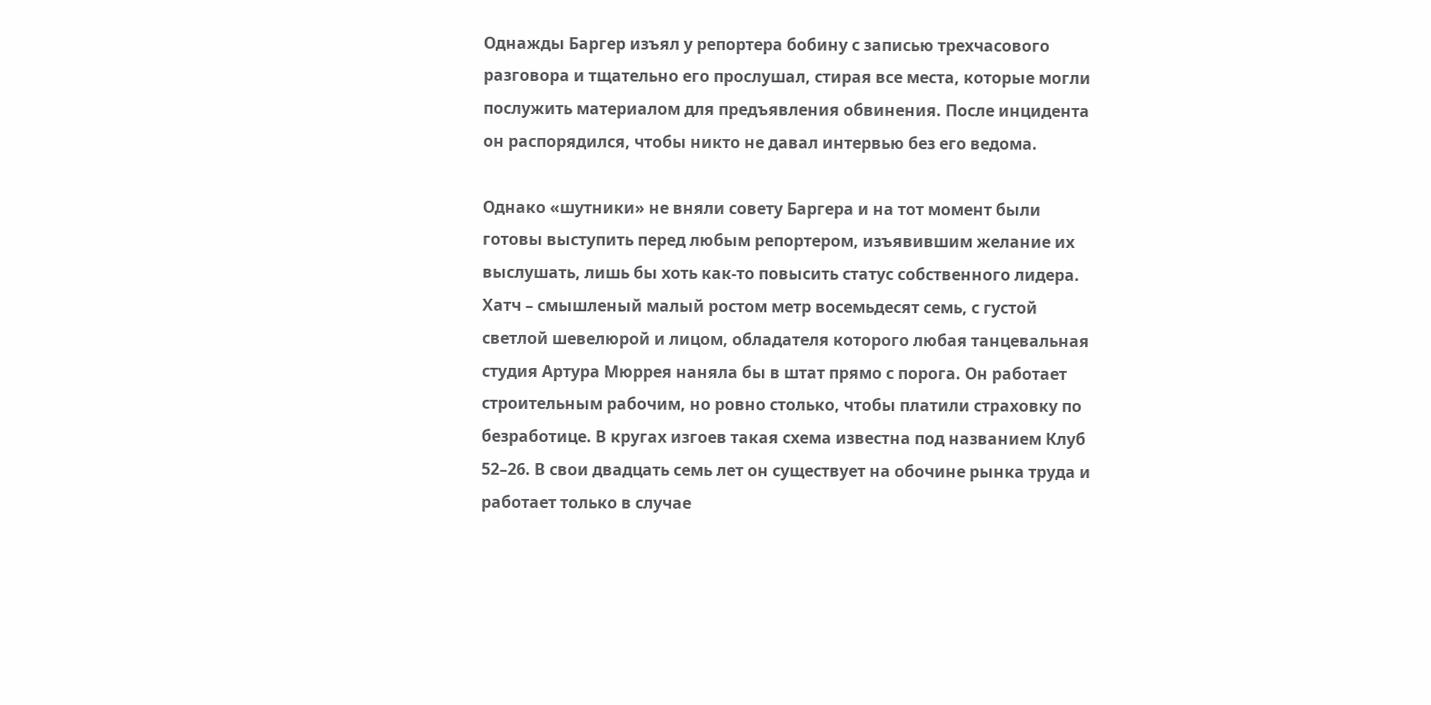Однажды Баргер изъял у репортера бобину с записью трехчасового разговора и тщательно его прослушал, стирая все места, которые могли послужить материалом для предъявления обвинения. После инцидента он распорядился, чтобы никто не давал интервью без его ведома.

Однако «шутники» не вняли совету Баргера и на тот момент были готовы выступить перед любым репортером, изъявившим желание их выслушать, лишь бы хоть как-то повысить статус собственного лидера. Хатч – смышленый малый ростом метр восемьдесят семь, с густой светлой шевелюрой и лицом, обладателя которого любая танцевальная студия Артура Мюррея наняла бы в штат прямо с порога. Он работает строительным рабочим, но ровно столько, чтобы платили страховку по безработице. В кругах изгоев такая схема известна под названием Клуб 52–26. В свои двадцать семь лет он существует на обочине рынка труда и работает только в случае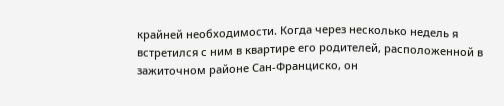крайней необходимости. Когда через несколько недель я встретился с ним в квартире его родителей, расположенной в зажиточном районе Сан-Франциско, он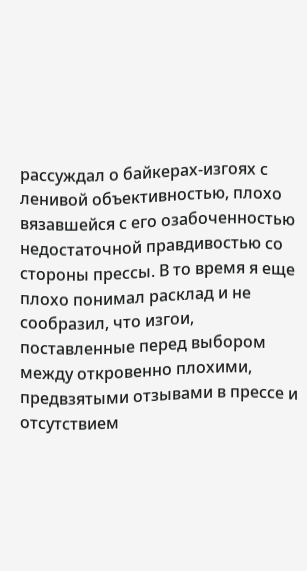рассуждал о байкерах-изгоях с ленивой объективностью, плохо вязавшейся с его озабоченностью недостаточной правдивостью со стороны прессы. В то время я еще плохо понимал расклад и не сообразил, что изгои, поставленные перед выбором между откровенно плохими, предвзятыми отзывами в прессе и отсутствием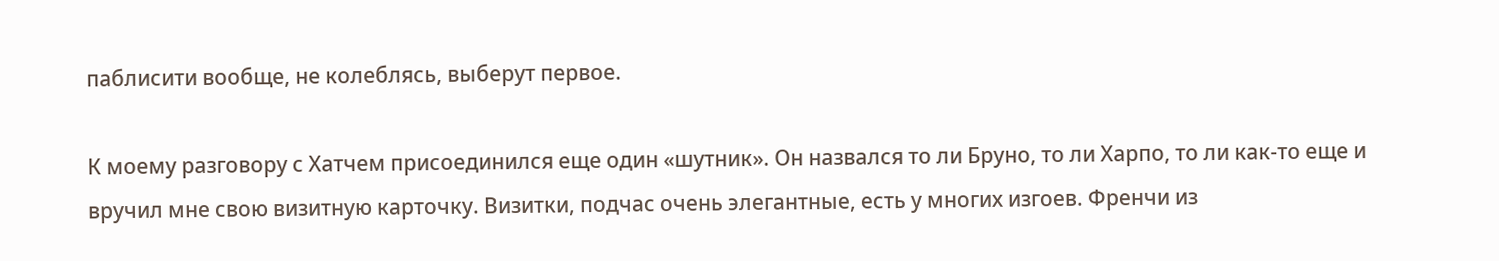паблисити вообще, не колеблясь, выберут первое.

К моему разговору с Хатчем присоединился еще один «шутник». Он назвался то ли Бруно, то ли Харпо, то ли как-то еще и вручил мне свою визитную карточку. Визитки, подчас очень элегантные, есть у многих изгоев. Френчи из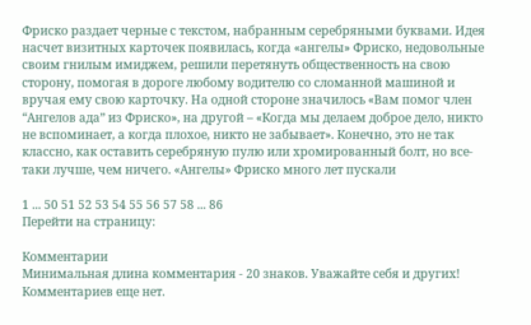Фриско раздает черные с текстом, набранным серебряными буквами. Идея насчет визитных карточек появилась, когда «ангелы» Фриско, недовольные своим гнилым имиджем, решили перетянуть общественность на свою сторону, помогая в дороге любому водителю со сломанной машиной и вручая ему свою карточку. На одной стороне значилось «Вам помог член “Ангелов ада” из Фриско», на другой – «Когда мы делаем доброе дело, никто не вспоминает, а когда плохое, никто не забывает». Конечно, это не так классно, как оставить серебряную пулю или хромированный болт, но все-таки лучше, чем ничего. «Ангелы» Фриско много лет пускали

1 ... 50 51 52 53 54 55 56 57 58 ... 86
Перейти на страницу:

Комментарии
Минимальная длина комментария - 20 знаков. Уважайте себя и других!
Комментариев еще нет.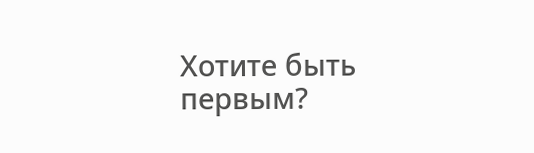Хотите быть первым?